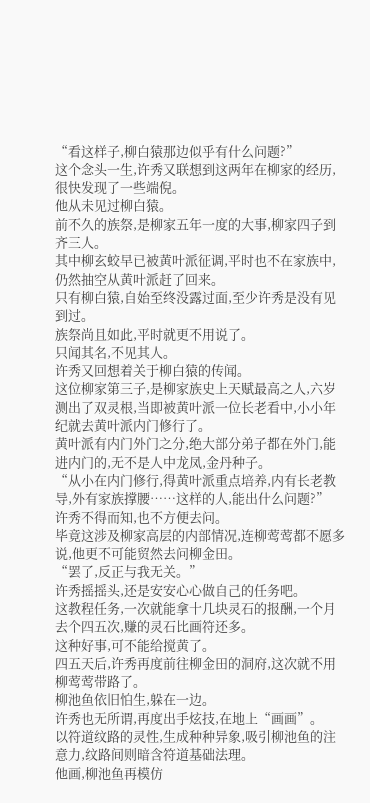“看这样子,柳白猿那边似乎有什么问题?”
这个念头一生,许秀又联想到这两年在柳家的经历,很快发现了一些端倪。
他从未见过柳白猿。
前不久的族祭,是柳家五年一度的大事,柳家四子到齐三人。
其中柳玄蛟早已被黄叶派征调,平时也不在家族中,仍然抽空从黄叶派赶了回来。
只有柳白猿,自始至终没露过面,至少许秀是没有见到过。
族祭尚且如此,平时就更不用说了。
只闻其名,不见其人。
许秀又回想着关于柳白猿的传闻。
这位柳家第三子,是柳家族史上天赋最高之人,六岁测出了双灵根,当即被黄叶派一位长老看中,小小年纪就去黄叶派内门修行了。
黄叶派有内门外门之分,绝大部分弟子都在外门,能进内门的,无不是人中龙凤,金丹种子。
“从小在内门修行,得黄叶派重点培养,内有长老教导,外有家族撑腰……这样的人,能出什么问题?”
许秀不得而知,也不方便去问。
毕竟这涉及柳家高层的内部情况,连柳莺莺都不愿多说,他更不可能贸然去问柳金田。
“罢了,反正与我无关。”
许秀摇摇头,还是安安心心做自己的任务吧。
这教程任务,一次就能拿十几块灵石的报酬,一个月去个四五次,赚的灵石比画符还多。
这种好事,可不能给搅黄了。
四五天后,许秀再度前往柳金田的洞府,这次就不用柳莺莺带路了。
柳池鱼依旧怕生,躲在一边。
许秀也无所谓,再度出手炫技,在地上“画画”。
以符道纹路的灵性,生成种种异象,吸引柳池鱼的注意力,纹路间则暗含符道基础法理。
他画,柳池鱼再模仿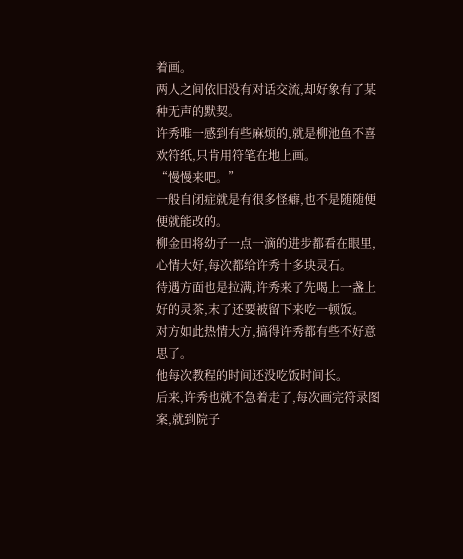着画。
两人之间依旧没有对话交流,却好象有了某种无声的默契。
许秀唯一感到有些麻烦的,就是柳池鱼不喜欢符纸,只肯用符笔在地上画。
“慢慢来吧。”
一般自闭症就是有很多怪癖,也不是随随便便就能改的。
柳金田将幼子一点一滴的进步都看在眼里,心情大好,每次都给许秀十多块灵石。
待遇方面也是拉满,许秀来了先喝上一盏上好的灵茶,末了还要被留下来吃一顿饭。
对方如此热情大方,搞得许秀都有些不好意思了。
他每次教程的时间还没吃饭时间长。
后来,许秀也就不急着走了,每次画完符录图案,就到院子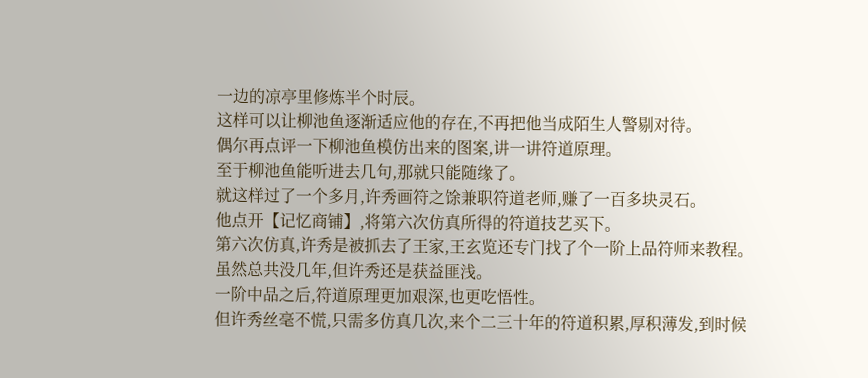一边的凉亭里修炼半个时辰。
这样可以让柳池鱼逐渐适应他的存在,不再把他当成陌生人警剔对待。
偶尔再点评一下柳池鱼模仿出来的图案,讲一讲符道原理。
至于柳池鱼能听进去几句,那就只能随缘了。
就这样过了一个多月,许秀画符之馀兼职符道老师,赚了一百多块灵石。
他点开【记忆商铺】,将第六次仿真所得的符道技艺买下。
第六次仿真,许秀是被抓去了王家,王玄览还专门找了个一阶上品符师来教程。
虽然总共没几年,但许秀还是获益匪浅。
一阶中品之后,符道原理更加艰深,也更吃悟性。
但许秀丝毫不慌,只需多仿真几次,来个二三十年的符道积累,厚积薄发,到时候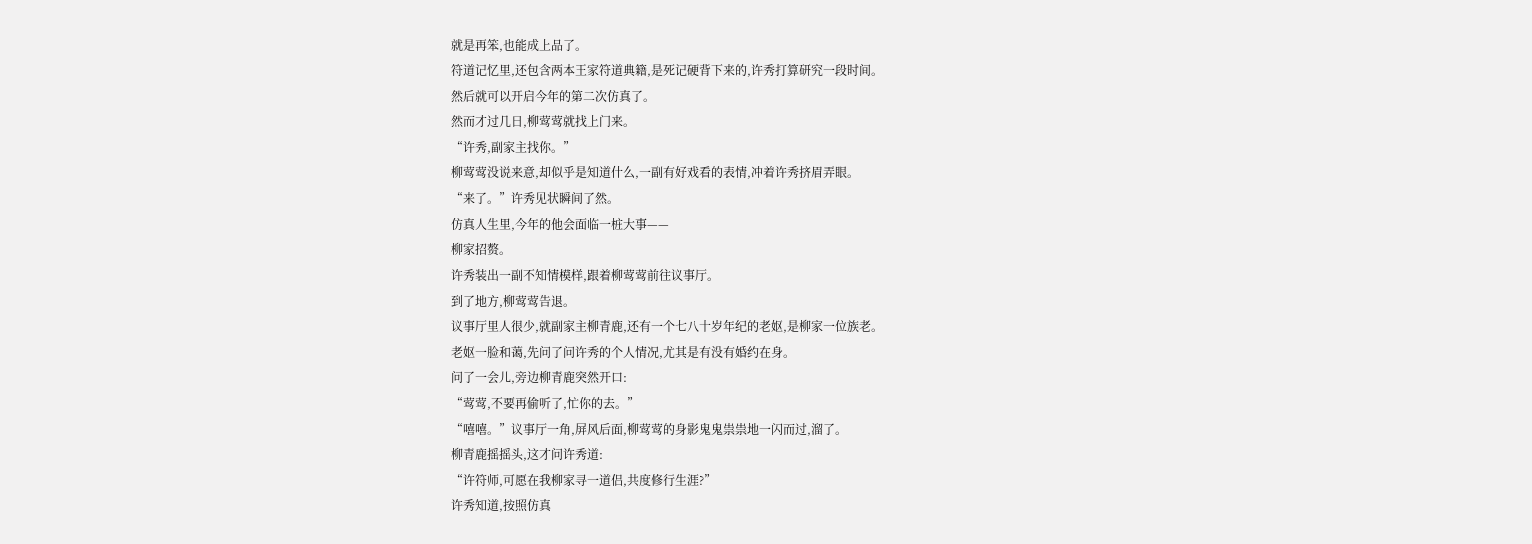就是再笨,也能成上品了。
符道记忆里,还包含两本王家符道典籍,是死记硬背下来的,许秀打算研究一段时间。
然后就可以开启今年的第二次仿真了。
然而才过几日,柳莺莺就找上门来。
“许秀,副家主找你。”
柳莺莺没说来意,却似乎是知道什么,一副有好戏看的表情,冲着许秀挤眉弄眼。
“来了。”许秀见状瞬间了然。
仿真人生里,今年的他会面临一桩大事——
柳家招赘。
许秀装出一副不知情模样,跟着柳莺莺前往议事厅。
到了地方,柳莺莺告退。
议事厅里人很少,就副家主柳青鹿,还有一个七八十岁年纪的老妪,是柳家一位族老。
老妪一脸和蔼,先问了问许秀的个人情况,尤其是有没有婚约在身。
问了一会儿,旁边柳青鹿突然开口:
“莺莺,不要再偷听了,忙你的去。”
“嘻嘻。”议事厅一角,屏风后面,柳莺莺的身影鬼鬼祟祟地一闪而过,溜了。
柳青鹿摇摇头,这才问许秀道:
“许符师,可愿在我柳家寻一道侣,共度修行生涯?”
许秀知道,按照仿真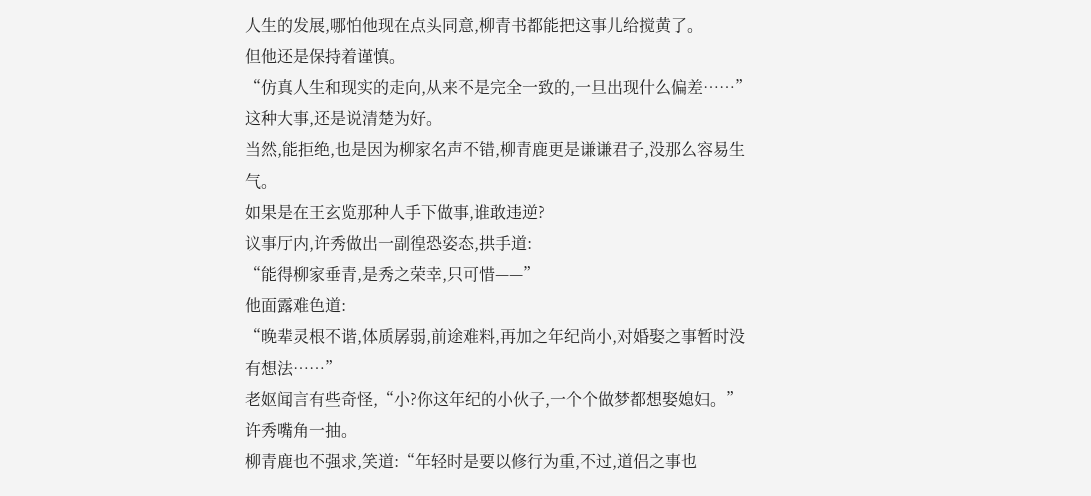人生的发展,哪怕他现在点头同意,柳青书都能把这事儿给搅黄了。
但他还是保持着谨慎。
“仿真人生和现实的走向,从来不是完全一致的,一旦出现什么偏差……”
这种大事,还是说清楚为好。
当然,能拒绝,也是因为柳家名声不错,柳青鹿更是谦谦君子,没那么容易生气。
如果是在王玄览那种人手下做事,谁敢违逆?
议事厅内,许秀做出一副徨恐姿态,拱手道:
“能得柳家垂青,是秀之荣幸,只可惜——”
他面露难色道:
“晚辈灵根不谐,体质孱弱,前途难料,再加之年纪尚小,对婚娶之事暂时没有想法……”
老妪闻言有些奇怪,“小?你这年纪的小伙子,一个个做梦都想娶媳妇。”
许秀嘴角一抽。
柳青鹿也不强求,笑道:“年轻时是要以修行为重,不过,道侣之事也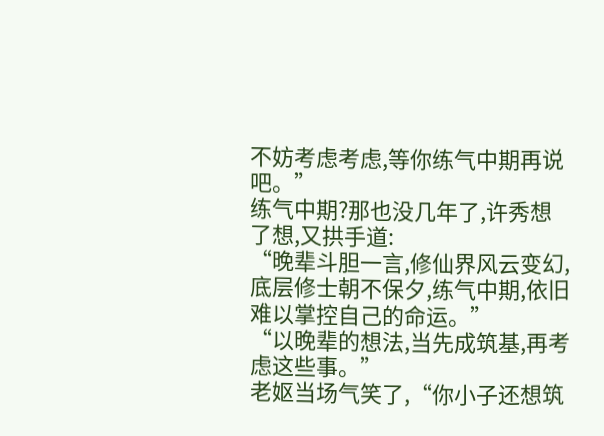不妨考虑考虑,等你练气中期再说吧。”
练气中期?那也没几年了,许秀想了想,又拱手道:
“晚辈斗胆一言,修仙界风云变幻,底层修士朝不保夕,练气中期,依旧难以掌控自己的命运。”
“以晚辈的想法,当先成筑基,再考虑这些事。”
老妪当场气笑了,“你小子还想筑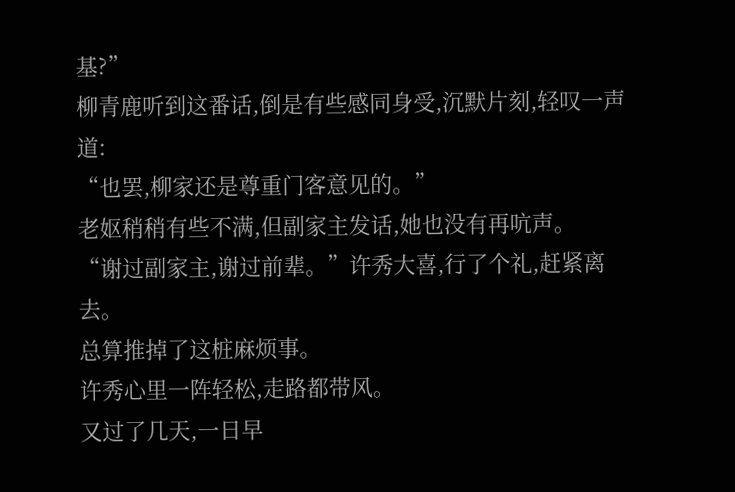基?”
柳青鹿听到这番话,倒是有些感同身受,沉默片刻,轻叹一声道:
“也罢,柳家还是尊重门客意见的。”
老妪稍稍有些不满,但副家主发话,她也没有再吭声。
“谢过副家主,谢过前辈。”许秀大喜,行了个礼,赶紧离去。
总算推掉了这桩麻烦事。
许秀心里一阵轻松,走路都带风。
又过了几天,一日早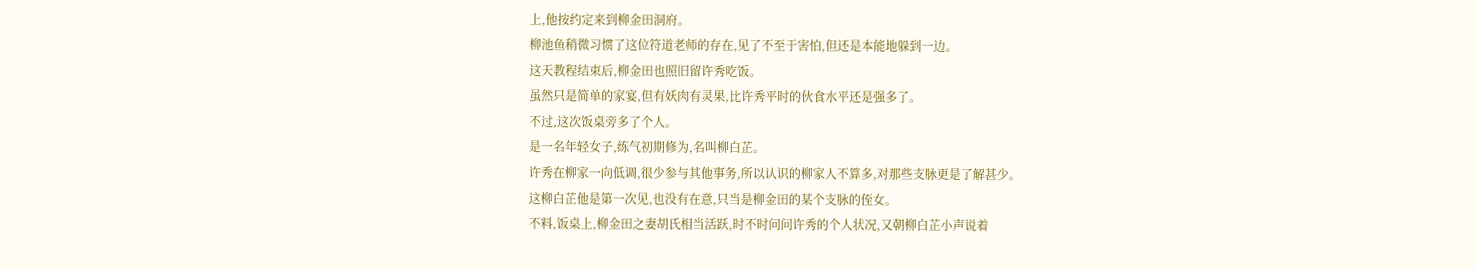上,他按约定来到柳金田洞府。
柳池鱼稍微习惯了这位符道老师的存在,见了不至于害怕,但还是本能地躲到一边。
这天教程结束后,柳金田也照旧留许秀吃饭。
虽然只是简单的家宴,但有妖肉有灵果,比许秀平时的伙食水平还是强多了。
不过,这次饭桌旁多了个人。
是一名年轻女子,练气初期修为,名叫柳白芷。
许秀在柳家一向低调,很少参与其他事务,所以认识的柳家人不算多,对那些支脉更是了解甚少。
这柳白芷他是第一次见,也没有在意,只当是柳金田的某个支脉的侄女。
不料,饭桌上,柳金田之妻胡氏相当活跃,时不时问问许秀的个人状况,又朝柳白芷小声说着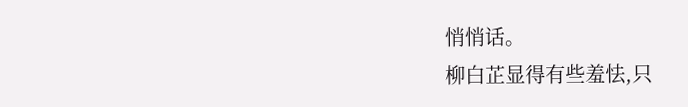悄悄话。
柳白芷显得有些羞怯,只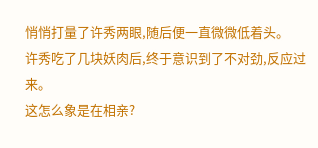悄悄打量了许秀两眼,随后便一直微微低着头。
许秀吃了几块妖肉后,终于意识到了不对劲,反应过来。
这怎么象是在相亲?